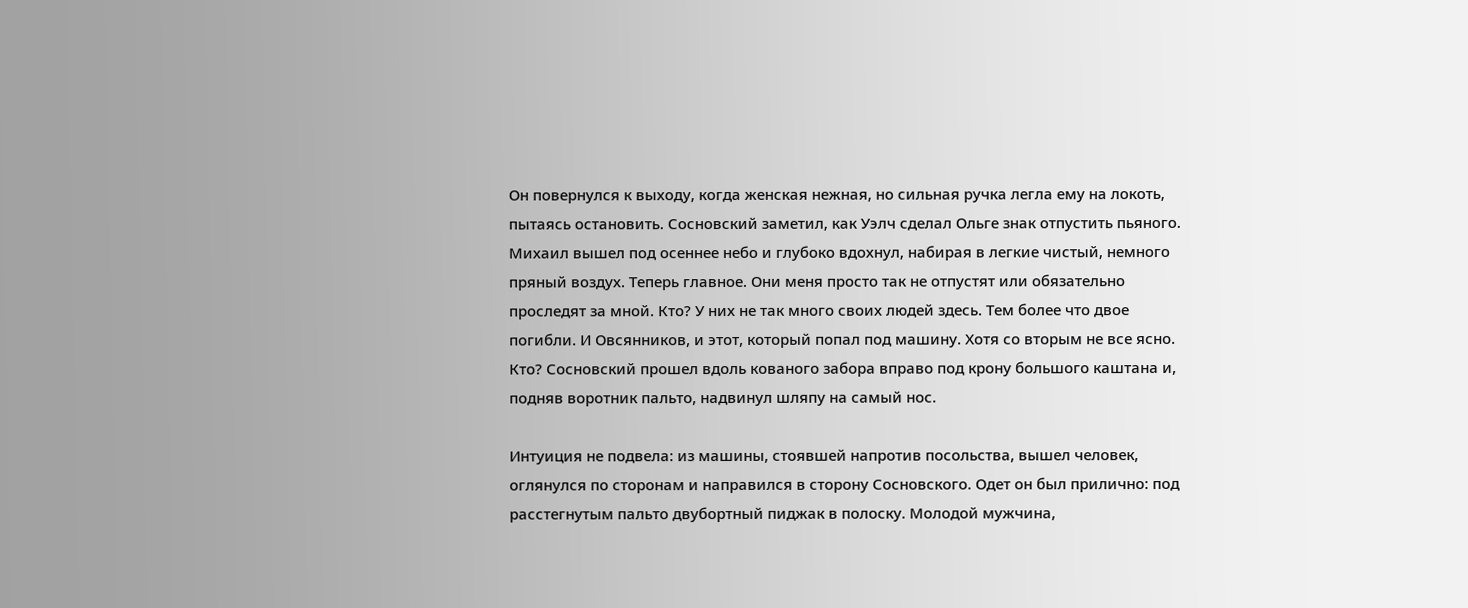Он повернулся к выходу, когда женская нежная, но сильная ручка легла ему на локоть, пытаясь остановить. Сосновский заметил, как Уэлч сделал Ольге знак отпустить пьяного. Михаил вышел под осеннее небо и глубоко вдохнул, набирая в легкие чистый, немного пряный воздух. Теперь главное. Они меня просто так не отпустят или обязательно проследят за мной. Кто? У них не так много своих людей здесь. Тем более что двое погибли. И Овсянников, и этот, который попал под машину. Хотя со вторым не все ясно. Кто? Сосновский прошел вдоль кованого забора вправо под крону большого каштана и, подняв воротник пальто, надвинул шляпу на самый нос.

Интуиция не подвела: из машины, стоявшей напротив посольства, вышел человек, оглянулся по сторонам и направился в сторону Сосновского. Одет он был прилично: под расстегнутым пальто двубортный пиджак в полоску. Молодой мужчина,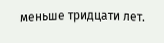меньше тридцати лет.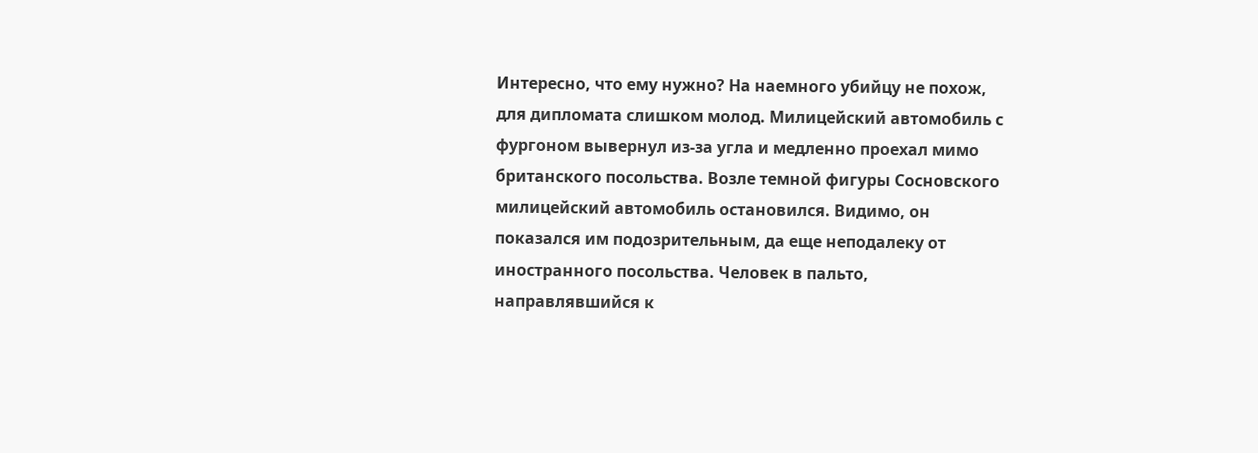Интересно, что ему нужно? На наемного убийцу не похож, для дипломата слишком молод. Милицейский автомобиль с фургоном вывернул из-за угла и медленно проехал мимо британского посольства. Возле темной фигуры Сосновского милицейский автомобиль остановился. Видимо, он показался им подозрительным, да еще неподалеку от иностранного посольства. Человек в пальто, направлявшийся к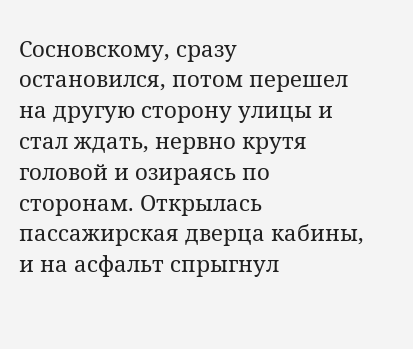Сосновскому, сразу остановился, потом перешел на другую сторону улицы и стал ждать, нервно крутя головой и озираясь по сторонам. Открылась пассажирская дверца кабины, и на асфальт спрыгнул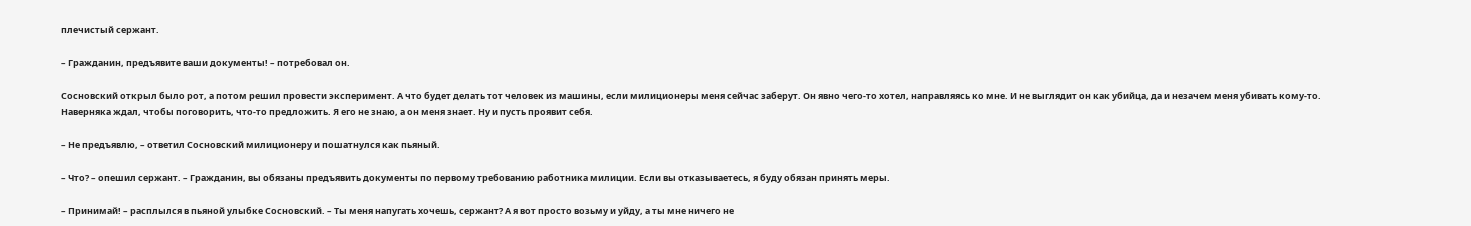плечистый сержант.

– Гражданин, предъявите ваши документы! – потребовал он.

Сосновский открыл было рот, а потом решил провести эксперимент. А что будет делать тот человек из машины, если милиционеры меня сейчас заберут. Он явно чего-то хотел, направляясь ко мне. И не выглядит он как убийца, да и незачем меня убивать кому-то. Наверняка ждал, чтобы поговорить, что-то предложить. Я его не знаю, а он меня знает. Ну и пусть проявит себя.

– Не предъявлю, – ответил Сосновский милиционеру и пошатнулся как пьяный.

– Что? – опешил сержант. – Гражданин, вы обязаны предъявить документы по первому требованию работника милиции. Если вы отказываетесь, я буду обязан принять меры.

– Принимай! – расплылся в пьяной улыбке Сосновский. – Ты меня напугать хочешь, сержант? А я вот просто возьму и уйду, а ты мне ничего не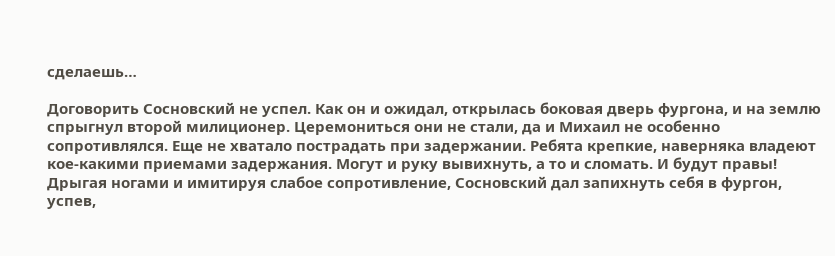сделаешь…

Договорить Сосновский не успел. Как он и ожидал, открылась боковая дверь фургона, и на землю спрыгнул второй милиционер. Церемониться они не стали, да и Михаил не особенно сопротивлялся. Еще не хватало пострадать при задержании. Ребята крепкие, наверняка владеют кое-какими приемами задержания. Могут и руку вывихнуть, а то и сломать. И будут правы! Дрыгая ногами и имитируя слабое сопротивление, Сосновский дал запихнуть себя в фургон, успев,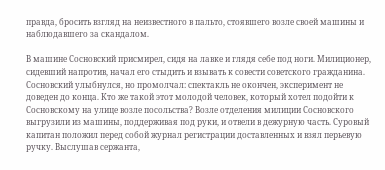правда, бросить взгляд на неизвестного в пальто, стоявшего возле своей машины и наблюдавшего за скандалом.

В машине Сосновский присмирел, сидя на лавке и глядя себе под ноги. Милиционер, сидевший напротив, начал его стыдить и взывать к совести советского гражданина. Сосновский улыбнулся, но промолчал: спектакль не окончен, эксперимент не доведен до конца. Кто же такой этот молодой человек, который хотел подойти к Сосновскому на улице возле посольства? Возле отделения милиции Сосновского выгрузили из машины, поддерживая под руки, и отвели в дежурную часть. Суровый капитан положил перед собой журнал регистрации доставленных и взял перьевую ручку. Выслушав сержанта,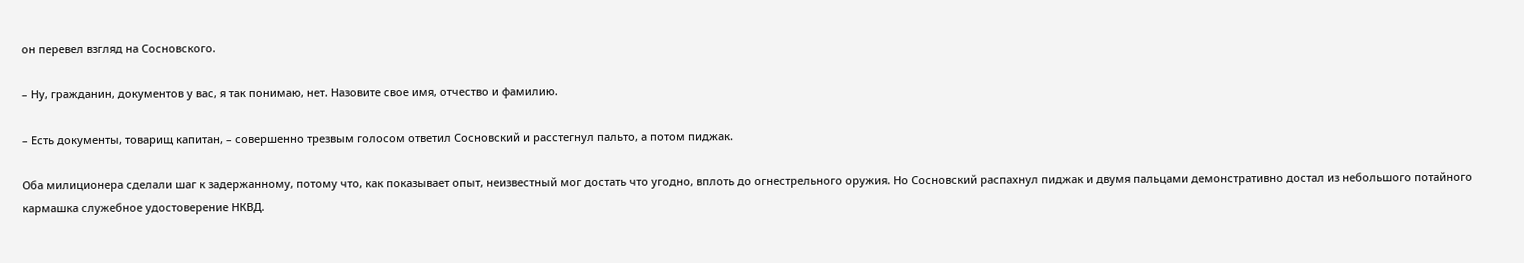он перевел взгляд на Сосновского.

– Ну, гражданин, документов у вас, я так понимаю, нет. Назовите свое имя, отчество и фамилию.

– Есть документы, товарищ капитан, – совершенно трезвым голосом ответил Сосновский и расстегнул пальто, а потом пиджак.

Оба милиционера сделали шаг к задержанному, потому что, как показывает опыт, неизвестный мог достать что угодно, вплоть до огнестрельного оружия. Но Сосновский распахнул пиджак и двумя пальцами демонстративно достал из небольшого потайного кармашка служебное удостоверение НКВД.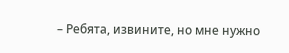– Ребята, извините, но мне нужно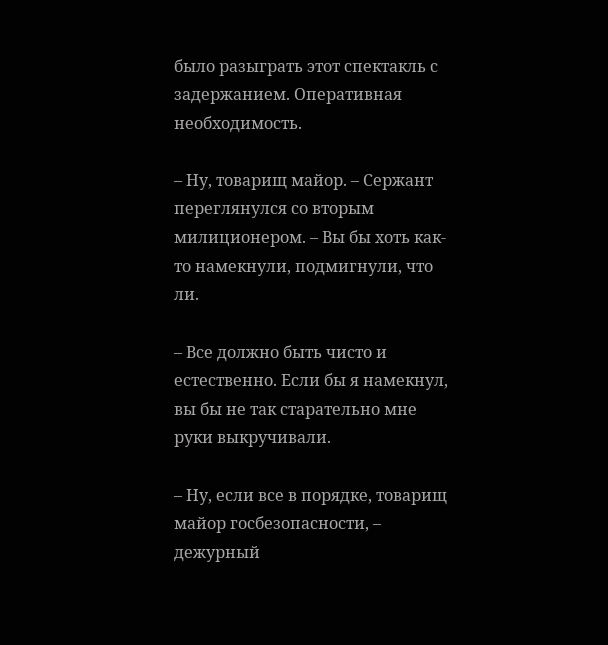было разыграть этот спектакль с задержанием. Оперативная необходимость.

– Ну, товарищ майор. – Сержант переглянулся со вторым милиционером. – Вы бы хоть как-то намекнули, подмигнули, что ли.

– Все должно быть чисто и естественно. Если бы я намекнул, вы бы не так старательно мне руки выкручивали.

– Ну, если все в порядке, товарищ майор госбезопасности, – дежурный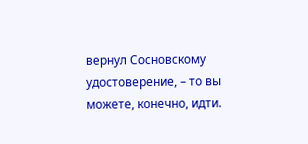вернул Сосновскому удостоверение, – то вы можете, конечно, идти.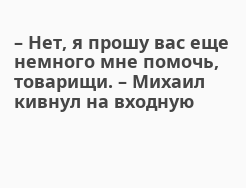– Нет, я прошу вас еще немного мне помочь, товарищи. – Михаил кивнул на входную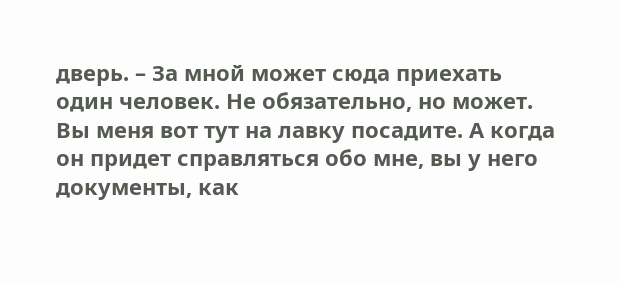дверь. – За мной может сюда приехать один человек. Не обязательно, но может. Вы меня вот тут на лавку посадите. А когда он придет справляться обо мне, вы у него документы, как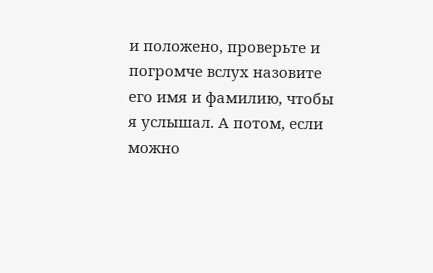и положено, проверьте и погромче вслух назовите его имя и фамилию, чтобы я услышал. А потом, если можно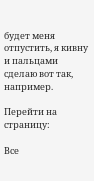будет меня отпустить, я кивну и пальцами сделаю вот так, например.

Перейти на страницу:

Все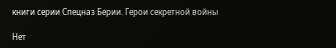книги серии Спецназ Берии. Герои секретной войны

Нет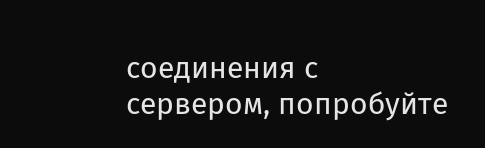соединения с сервером, попробуйте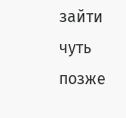зайти чуть позже